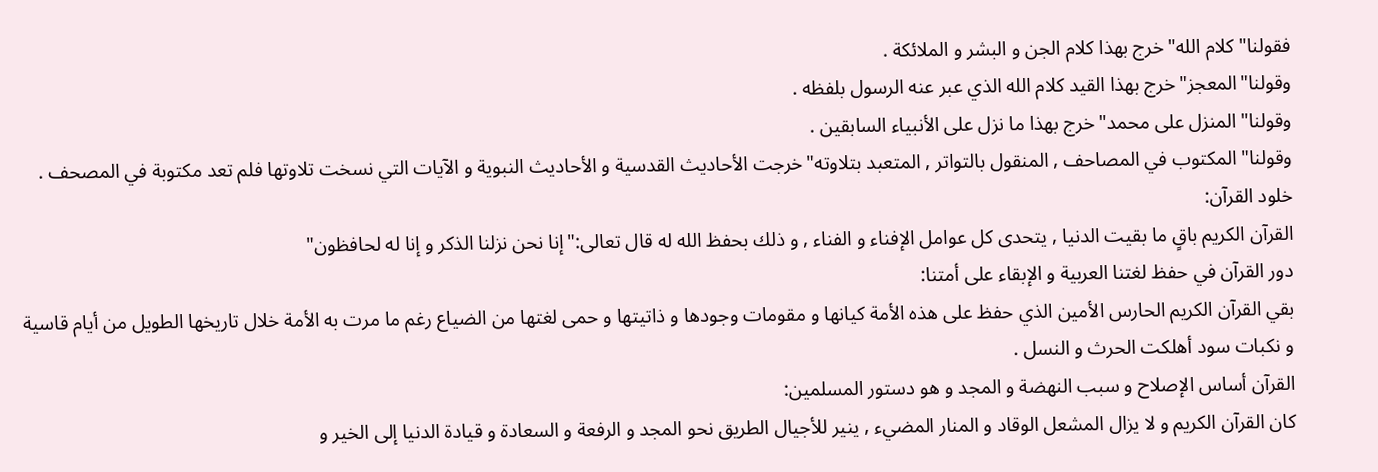فقولنا"كلام الله"خرج بهذا كلام الجن و البشر و الملائكة .
وقولنا"المعجز"خرج بهذا القيد كلام الله الذي عبر عنه الرسول بلفظه .
وقولنا"المنزل على محمد"خرج بهذا ما نزل على الأنبياء السابقين .
وقولنا"المكتوب في المصاحف , المنقول بالتواتر , المتعبد بتلاوته"خرجت الأحاديث القدسية و الأحاديث النبوية و الآيات التي نسخت تلاوتها فلم تعد مكتوبة في المصحف .
خلود القرآن:
القرآن الكريم باقٍ ما بقيت الدنيا , يتحدى كل عوامل الإفناء و الفناء , و ذلك بحفظ الله له قال تعالى:"إنا نحن نزلنا الذكر و إنا له لحافظون"
دور القرآن في حفظ لغتنا العربية و الإبقاء على أمتنا:
بقي القرآن الكريم الحارس الأمين الذي حفظ على هذه الأمة كيانها و مقومات وجودها و ذاتيتها و حمى لغتها من الضياع رغم ما مرت به الأمة خلال تاريخها الطويل من أيام قاسية و نكبات سود أهلكت الحرث و النسل .
القرآن أساس الإصلاح و سبب النهضة و المجد و هو دستور المسلمين:
كان القرآن الكريم و لا يزال المشعل الوقاد و المنار المضيء , ينير للأجيال الطريق نحو المجد و الرفعة و السعادة و قيادة الدنيا إلى الخير و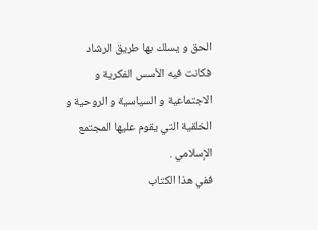الحق و يسلك بها طريق الرشاد فكانت فيه الأسس الفكرية و الاجتماعية و السياسية و الروحية و الخلقية التي يقوم عليها المجتمع الإسلامي .
ففي هذا الكتاب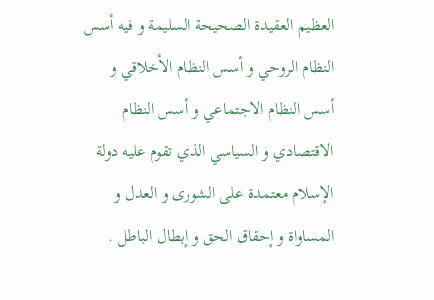العظيم العقيدة الصحيحة السليمة و فيه أسس النظام الروحي و أسس النظام الأخلاقي و أسس النظام الاجتماعي و أسس النظام الاقتصادي و السياسي الذي تقوم عليه دولة الإسلام معتمدة على الشورى و العدل و المساواة و إحقاق الحق و إبطال الباطل .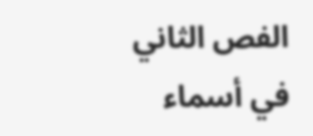الفص الثاني
في أسماء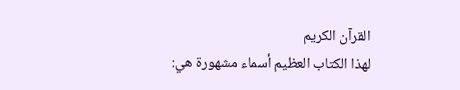القرآن الكريم
لهذا الكتاب العظيم أسماء مشهورة هي: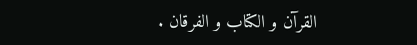القرآن و الكتاب و الفرقان .